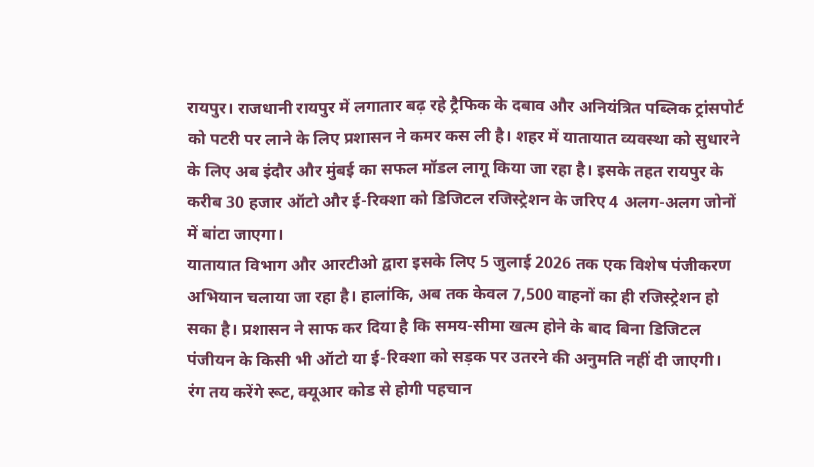रायपुर। राजधानी रायपुर में लगातार बढ़ रहे ट्रैफिक के दबाव और अनियंत्रित पब्लिक ट्रांसपोर्ट को पटरी पर लाने के लिए प्रशासन ने कमर कस ली है। शहर में यातायात व्यवस्था को सुधारने के लिए अब इंदौर और मुंबई का सफल मॉडल लागू किया जा रहा है। इसके तहत रायपुर के करीब 30 हजार ऑटो और ई-रिक्शा को डिजिटल रजिस्ट्रेशन के जरिए 4 अलग-अलग जोनों में बांटा जाएगा।
यातायात विभाग और आरटीओ द्वारा इसके लिए 5 जुलाई 2026 तक एक विशेष पंजीकरण अभियान चलाया जा रहा है। हालांकि, अब तक केवल 7,500 वाहनों का ही रजिस्ट्रेशन हो सका है। प्रशासन ने साफ कर दिया है कि समय-सीमा खत्म होने के बाद बिना डिजिटल पंजीयन के किसी भी ऑटो या ई-रिक्शा को सड़क पर उतरने की अनुमति नहीं दी जाएगी।
रंग तय करेंगे रूट, क्यूआर कोड से होगी पहचान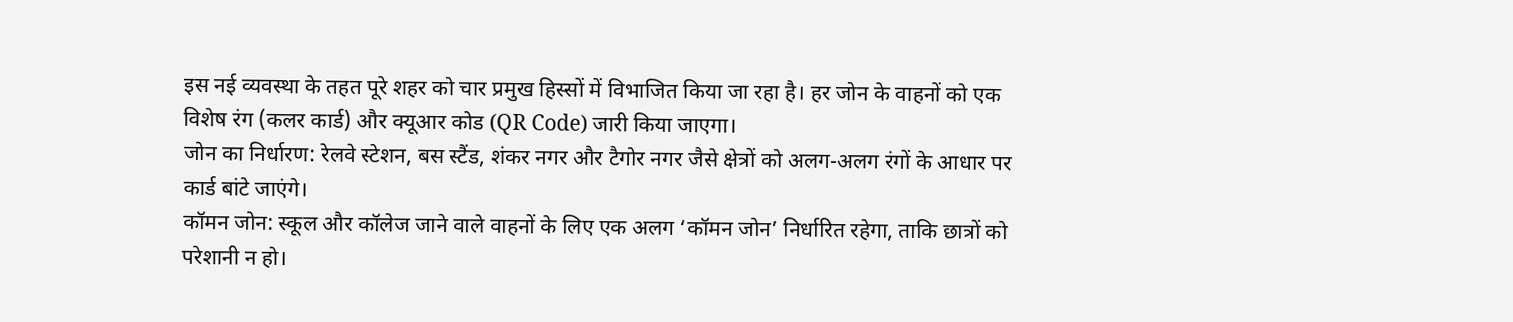इस नई व्यवस्था के तहत पूरे शहर को चार प्रमुख हिस्सों में विभाजित किया जा रहा है। हर जोन के वाहनों को एक विशेष रंग (कलर कार्ड) और क्यूआर कोड (QR Code) जारी किया जाएगा।
जोन का निर्धारण: रेलवे स्टेशन, बस स्टैंड, शंकर नगर और टैगोर नगर जैसे क्षेत्रों को अलग-अलग रंगों के आधार पर कार्ड बांटे जाएंगे।
कॉमन जोन: स्कूल और कॉलेज जाने वाले वाहनों के लिए एक अलग ‘कॉमन जोन’ निर्धारित रहेगा, ताकि छात्रों को परेशानी न हो।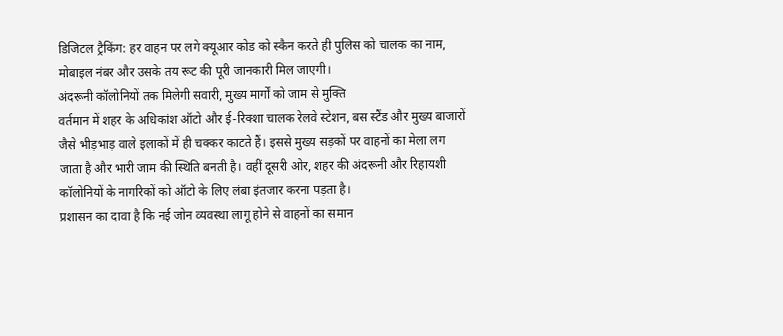डिजिटल ट्रैकिंग: हर वाहन पर लगे क्यूआर कोड को स्कैन करते ही पुलिस को चालक का नाम, मोबाइल नंबर और उसके तय रूट की पूरी जानकारी मिल जाएगी।
अंदरूनी कॉलोनियों तक मिलेगी सवारी, मुख्य मार्गों को जाम से मुक्ति
वर्तमान में शहर के अधिकांश ऑटो और ई-रिक्शा चालक रेलवे स्टेशन, बस स्टैंड और मुख्य बाजारों जैसे भीड़भाड़ वाले इलाकों में ही चक्कर काटते हैं। इससे मुख्य सड़कों पर वाहनों का मेला लग जाता है और भारी जाम की स्थिति बनती है। वहीं दूसरी ओर, शहर की अंदरूनी और रिहायशी कॉलोनियों के नागरिकों को ऑटो के लिए लंबा इंतजार करना पड़ता है।
प्रशासन का दावा है कि नई जोन व्यवस्था लागू होने से वाहनों का समान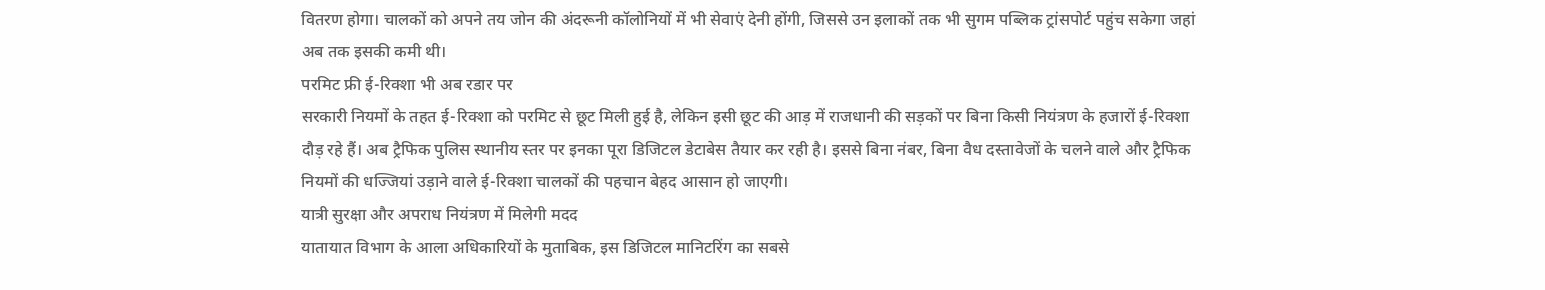वितरण होगा। चालकों को अपने तय जोन की अंदरूनी कॉलोनियों में भी सेवाएं देनी होंगी, जिससे उन इलाकों तक भी सुगम पब्लिक ट्रांसपोर्ट पहुंच सकेगा जहां अब तक इसकी कमी थी।
परमिट फ्री ई-रिक्शा भी अब रडार पर
सरकारी नियमों के तहत ई-रिक्शा को परमिट से छूट मिली हुई है, लेकिन इसी छूट की आड़ में राजधानी की सड़कों पर बिना किसी नियंत्रण के हजारों ई-रिक्शा दौड़ रहे हैं। अब ट्रैफिक पुलिस स्थानीय स्तर पर इनका पूरा डिजिटल डेटाबेस तैयार कर रही है। इससे बिना नंबर, बिना वैध दस्तावेजों के चलने वाले और ट्रैफिक नियमों की धज्जियां उड़ाने वाले ई-रिक्शा चालकों की पहचान बेहद आसान हो जाएगी।
यात्री सुरक्षा और अपराध नियंत्रण में मिलेगी मदद
यातायात विभाग के आला अधिकारियों के मुताबिक, इस डिजिटल मानिटरिंग का सबसे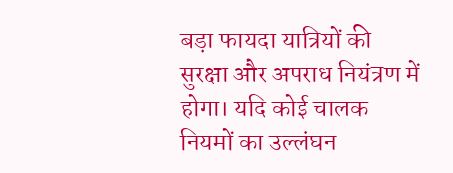बड़ा फायदा यात्रियों की सुरक्षा और अपराध नियंत्रण में होगा। यदि कोई चालक नियमों का उल्लंघन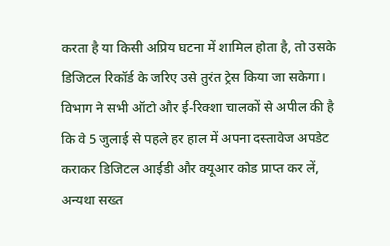करता है या किसी अप्रिय घटना में शामिल होता है, तो उसके डिजिटल रिकॉर्ड के जरिए उसे तुरंत ट्रेस किया जा सकेगा। विभाग ने सभी ऑटो और ई-रिक्शा चालकों से अपील की है कि वे 5 जुलाई से पहले हर हाल में अपना दस्तावेज अपडेट कराकर डिजिटल आईडी और क्यूआर कोड प्राप्त कर लें, अन्यथा सख्त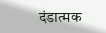दंडात्मक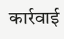कार्रवाई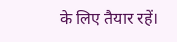के लिए तैयार रहें।